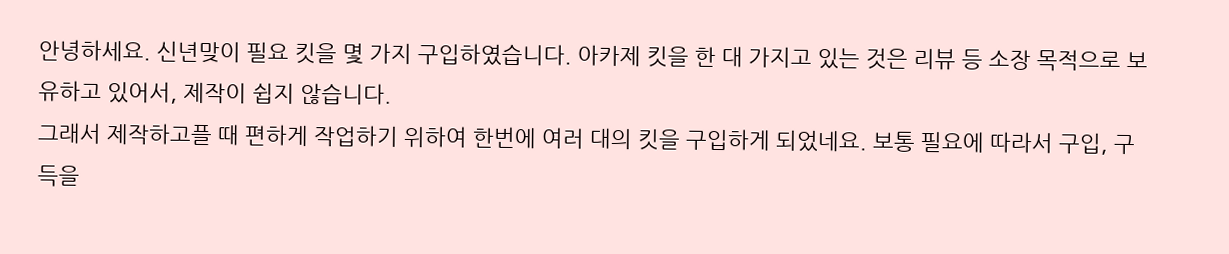안녕하세요. 신년맞이 필요 킷을 몇 가지 구입하였습니다. 아카제 킷을 한 대 가지고 있는 것은 리뷰 등 소장 목적으로 보유하고 있어서, 제작이 쉽지 않습니다.
그래서 제작하고플 때 편하게 작업하기 위하여 한번에 여러 대의 킷을 구입하게 되었네요. 보통 필요에 따라서 구입, 구득을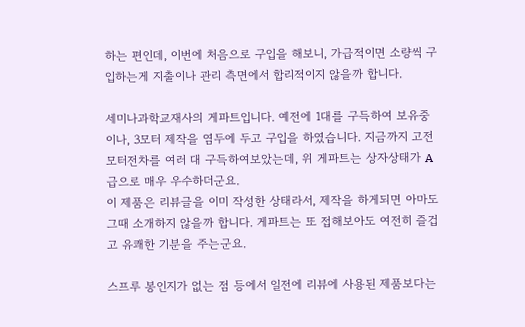하는 편인데, 이번에 처음으로 구입을 해보니, 가급적이면 소량씩 구입하는게 지출이나 관리 측면에서 합리적이지 않을까 합니다.

세미나과학교재사의 게파트입니다. 예전에 1대를 구득하여 보유중이나, 3모터 제작을 염두에 두고 구입을 하였습니다. 지금까지 고전 모터전차를 여러 대 구득하여보았는데, 위 게파트는 상자상태가 A급으로 매우 우수하더군요.
이 제품은 리뷰글을 이미 작성한 상태라서, 제작을 하게되면 아마도 그때 소개하지 않을까 합니다. 게파트는 또 접해보아도 여전히 즐겁고 유쾌한 기분을 주는군요.

스프루 봉인지가 없는 점 등에서 일전에 리뷰에 사용된 제품보다는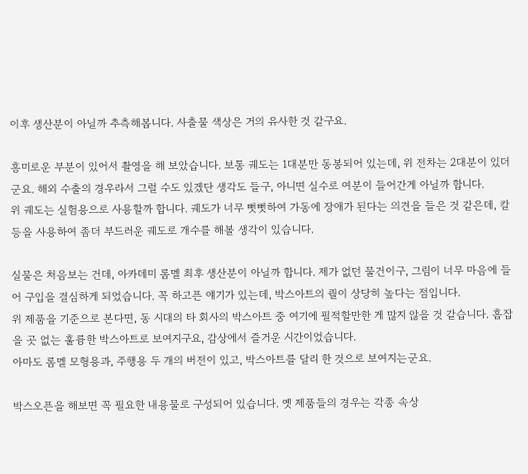이후 생산분이 아닐까 추측해봅니다. 사출물 색상은 거의 유사한 것 같구요.

흥미로운 부분이 있어서 촬영을 해 보았습니다. 보통 궤도는 1대분만 동봉되어 있는데, 위 전차는 2대분이 있더군요. 해외 수출의 경우라서 그럴 수도 있겠단 생각도 들구, 아니면 실수로 여분이 들어간게 아닐까 합니다.
위 궤도는 실험용으로 사용할까 합니다. 궤도가 너무 뻣뻣하여 가동에 장애가 된다는 의견을 들은 것 같은데, 칼 등을 사용하여 좀더 부드러운 궤도로 개수를 해볼 생각이 있습니다.

실물은 처음보는 건데, 아카데미 롬멜 최후 생산분이 아닐까 합니다. 제가 없던 물건이구, 그림이 너무 마음에 들어 구입을 결심하게 되었습니다. 꼭 하고픈 얘기가 있는데, 박스아트의 퀄이 상당히 높다는 점입니다.
위 제품을 기준으로 본다면, 동 시대의 타 회사의 박스아트 중 여기에 필적할만한 게 많지 않을 것 같습니다. 흠잡을 곳 없는 훌륭한 박스아트로 보여지구요, 감상에서 즐거운 시간이었습니다.
아마도 롬멜 모형용과, 주행용 두 개의 버전이 있고, 박스아트를 달리 한 것으로 보여지는군요.

박스오픈을 해보면 꼭 필요한 내용물로 구성되어 있습니다. 옛 제품들의 경우는 각종 속상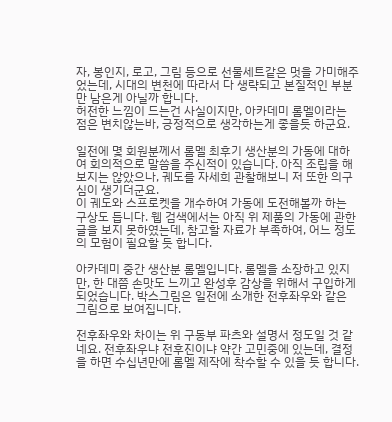자, 봉인지, 로고, 그림 등으로 선물세트같은 멋을 가미해주었는데, 시대의 변천에 따라서 다 생략되고 본질적인 부분만 남은게 아닐까 합니다.
허전한 느낌이 드는건 사실이지만, 아카데미 롬멜이라는 점은 변치않는바, 긍정적으로 생각하는게 좋을듯 하군요.

일전에 몇 회원분께서 롬멜 최후기 생산분의 가동에 대하여 회의적으로 말씀을 주신적이 있습니다. 아직 조립을 해보지는 않았으나, 궤도를 자세희 관찰해보니 저 또한 의구심이 생기더군요.
이 궤도와 스프로켓을 개수하여 가동에 도전해볼까 하는 구상도 듭니다. 웹 검색에서는 아직 위 제품의 가동에 관한 글을 보지 못하였는데, 참고할 자료가 부족하여, 어느 정도의 모험이 필요할 듯 합니다.

아카데미 중간 생산분 롬멜입니다. 롬멜을 소장하고 있지만, 한 대쯤 손맛도 느끼고 완성후 감상을 위해서 구입하게 되었습니다. 박스그림은 일전에 소개한 전후좌우와 같은 그림으로 보여집니다.

전후좌우와 차이는 위 구동부 파츠와 설명서 정도일 것 같네요. 전후좌우냐 전후진이냐 약간 고민중에 있는데, 결정을 하면 수십년만에 롬멜 제작에 착수할 수 있을 듯 합니다.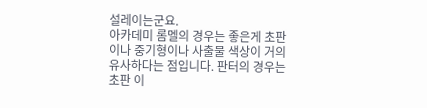설레이는군요.
아카데미 롬멜의 경우는 좋은게 초판이나 중기형이나 사출물 색상이 거의 유사하다는 점입니다. 판터의 경우는 초판 이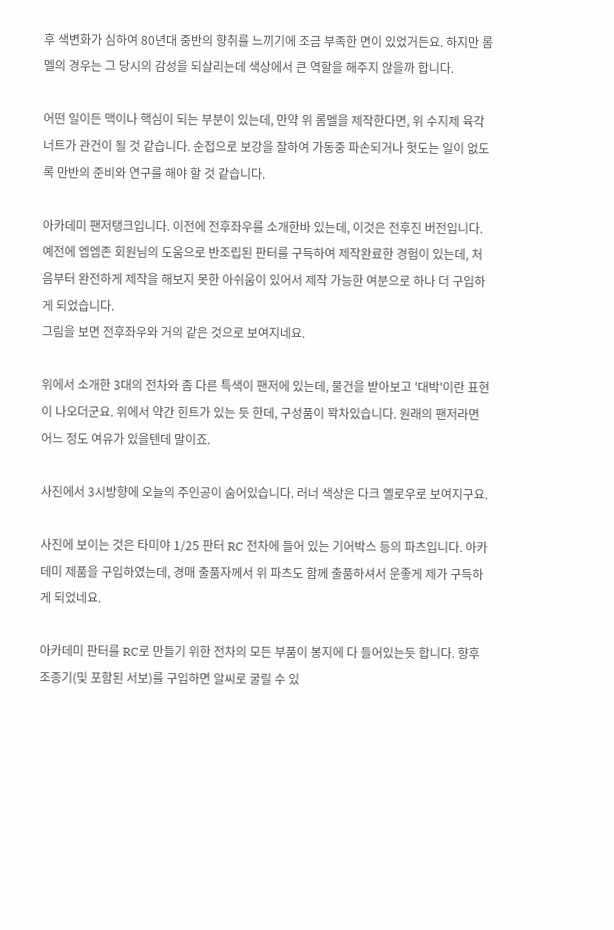후 색변화가 심하여 80년대 중반의 향취를 느끼기에 조금 부족한 면이 있었거든요. 하지만 롬멜의 경우는 그 당시의 감성을 되살리는데 색상에서 큰 역할을 해주지 않을까 합니다.

어떤 일이든 맥이나 핵심이 되는 부분이 있는데, 만약 위 롬멜을 제작한다면, 위 수지제 육각너트가 관건이 될 것 같습니다. 순접으로 보강을 잘하여 가동중 파손되거나 헛도는 일이 없도록 만반의 준비와 연구를 해야 할 것 같습니다.

아카데미 팬저탱크입니다. 이전에 전후좌우를 소개한바 있는데, 이것은 전후진 버전입니다. 예전에 엠엠존 회원님의 도움으로 반조립된 판터를 구득하여 제작완료한 경험이 있는데, 처음부터 완전하게 제작을 해보지 못한 아쉬움이 있어서 제작 가능한 여분으로 하나 더 구입하게 되었습니다.
그림을 보면 전후좌우와 거의 같은 것으로 보여지네요.

위에서 소개한 3대의 전차와 좀 다른 특색이 팬저에 있는데, 물건을 받아보고 '대박'이란 표현이 나오더군요. 위에서 약간 힌트가 있는 듯 한데, 구성품이 꽉차있습니다. 원래의 팬저라면 어느 정도 여유가 있을텐데 말이죠.

사진에서 3시방향에 오늘의 주인공이 숨어있습니다. 러너 색상은 다크 옐로우로 보여지구요.

사진에 보이는 것은 타미야 1/25 판터 RC 전차에 들어 있는 기어박스 등의 파츠입니다. 아카데미 제품을 구입하였는데, 경매 출품자께서 위 파츠도 함께 출품하셔서 운좋게 제가 구득하게 되었네요.

아카데미 판터를 RC로 만들기 위한 전차의 모든 부품이 봉지에 다 들어있는듯 합니다. 향후 조종기(및 포함된 서보)를 구입하면 알씨로 굴릴 수 있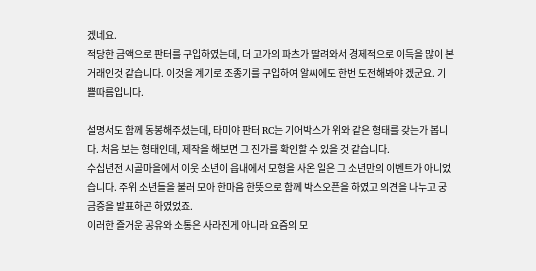겠네요.
적당한 금액으로 판터를 구입하였는데, 더 고가의 파츠가 딸려와서 경제적으로 이득을 많이 본 거래인것 같습니다. 이것을 계기로 조종기를 구입하여 알씨에도 한번 도전해봐야 겠군요. 기쁠따름입니다.

설명서도 함께 동봉해주셨는데, 타미야 판터 RC는 기어박스가 위와 같은 형태를 갖는가 봅니다. 처음 보는 형태인데, 제작을 해보면 그 진가를 확인할 수 있을 것 같습니다.
수십년전 시골마을에서 이웃 소년이 읍내에서 모형을 사온 일은 그 소년만의 이벤트가 아니었습니다. 주위 소년들을 불러 모아 한마음 한뜻으로 함께 박스오픈을 하였고 의견을 나누고 궁금증을 발표하곤 하였었죠.
이러한 즐거운 공유와 소통은 사라진게 아니라 요즘의 모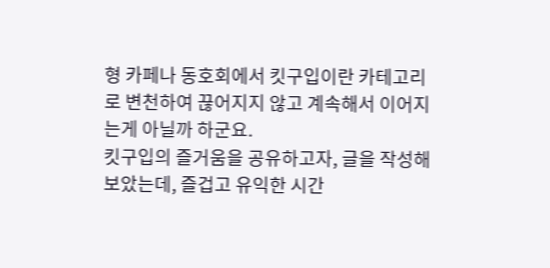형 카페나 동호회에서 킷구입이란 카테고리로 변천하여 끊어지지 않고 계속해서 이어지는게 아닐까 하군요.
킷구입의 즐거움을 공유하고자, 글을 작성해보았는데, 즐겁고 유익한 시간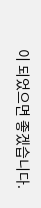이 되었으면 좋겠습니다.